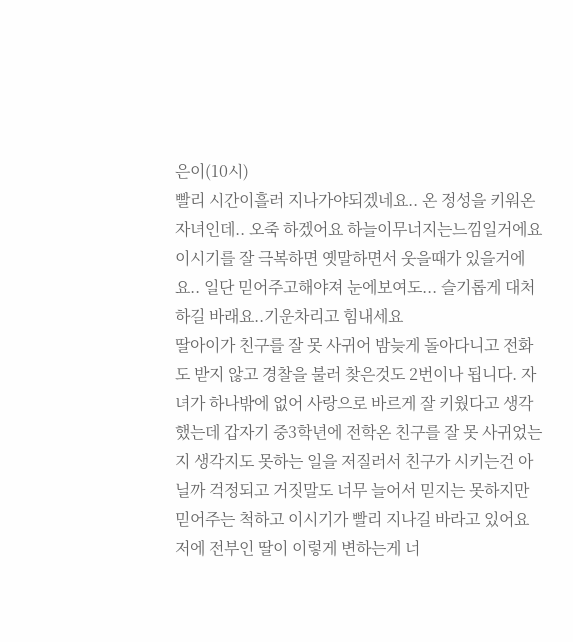은이(10시)
빨리 시간이흘러 지나가야되겠네요.. 온 정성을 키워온 자녀인데.. 오죽 하겠어요 하늘이무너지는느낌일거에요 이시기를 잘 극복하면 옛말하면서 웃을때가 있을거에요.. 일단 믿어주고해야져 눈에보여도... 슬기롭게 대처하길 바래요..기운차리고 힘내세요
딸아이가 친구를 잘 못 사귀어 밤늦게 돌아다니고 전화도 받지 않고 경찰을 불러 찾은것도 2번이나 됩니다. 자녀가 하나밖에 없어 사랑으로 바르게 잘 키웠다고 생각했는데 갑자기 중3학년에 전학온 친구를 잘 못 사귀었는지 생각지도 못하는 일을 저질러서 친구가 시키는건 아닐까 걱정되고 거짓말도 너무 늘어서 믿지는 못하지만 믿어주는 척하고 이시기가 빨리 지나길 바라고 있어요
저에 전부인 딸이 이렇게 변하는게 너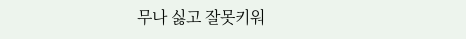무나 싫고 잘못키워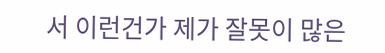서 이런건가 제가 잘못이 많은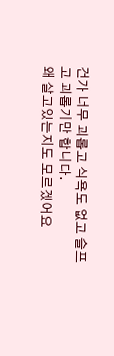건가 너무 괴롭고 식욕도 없고 슬프고 괴롭기만 합니다.
왜 살고있는지도 모르겠어요